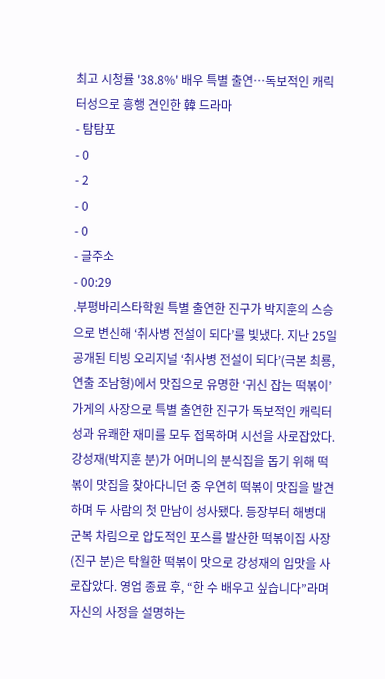최고 시청률 '38.8%' 배우 특별 출연…독보적인 캐릭터성으로 흥행 견인한 韓 드라마
- 탐탐포
- 0
- 2
- 0
- 0
- 글주소
- 00:29
.부평바리스타학원 특별 출연한 진구가 박지훈의 스승으로 변신해 ‘취사병 전설이 되다’를 빛냈다. 지난 25일 공개된 티빙 오리지널 ‘취사병 전설이 되다’(극본 최룡, 연출 조남형)에서 맛집으로 유명한 ‘귀신 잡는 떡볶이’ 가게의 사장으로 특별 출연한 진구가 독보적인 캐릭터성과 유쾌한 재미를 모두 접목하며 시선을 사로잡았다. 강성재(박지훈 분)가 어머니의 분식집을 돕기 위해 떡볶이 맛집을 찾아다니던 중 우연히 떡볶이 맛집을 발견하며 두 사람의 첫 만남이 성사됐다. 등장부터 해병대 군복 차림으로 압도적인 포스를 발산한 떡볶이집 사장(진구 분)은 탁월한 떡볶이 맛으로 강성재의 입맛을 사로잡았다. 영업 종료 후, “한 수 배우고 싶습니다”라며 자신의 사정을 설명하는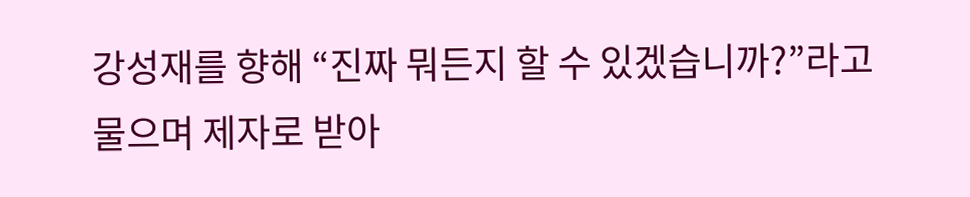강성재를 향해 “진짜 뭐든지 할 수 있겠습니까?”라고 물으며 제자로 받아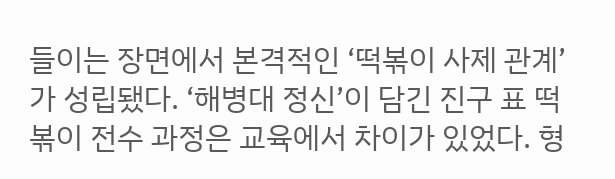들이는 장면에서 본격적인 ‘떡볶이 사제 관계’가 성립됐다. ‘해병대 정신’이 담긴 진구 표 떡볶이 전수 과정은 교육에서 차이가 있었다. 형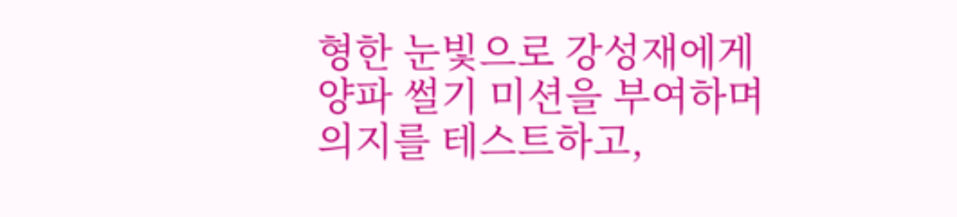형한 눈빛으로 강성재에게 양파 썰기 미션을 부여하며 의지를 테스트하고,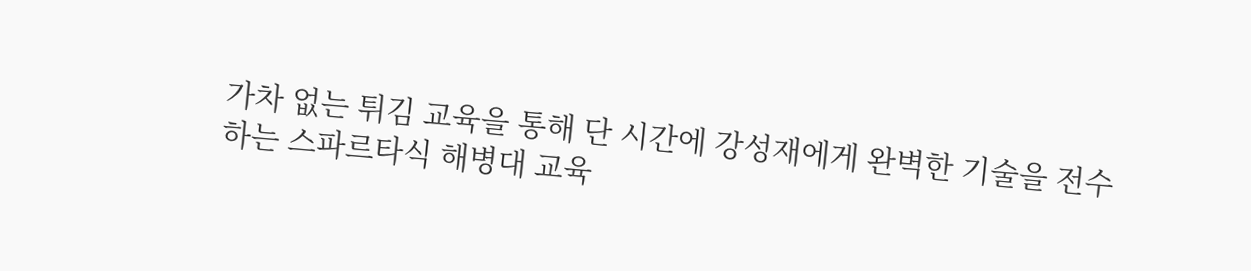가차 없는 튀김 교육을 통해 단 시간에 강성재에게 완벽한 기술을 전수하는 스파르타식 해병대 교육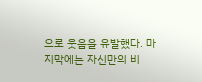으로 웃음을 유발했다. 마지막에는 자신만의 비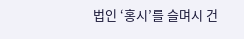법인 ‘홍시’를 슬며시 건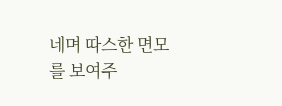네며 따스한 면모를 보여주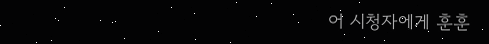어 시청자에게 훈훈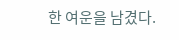한 여운을 남겼다.